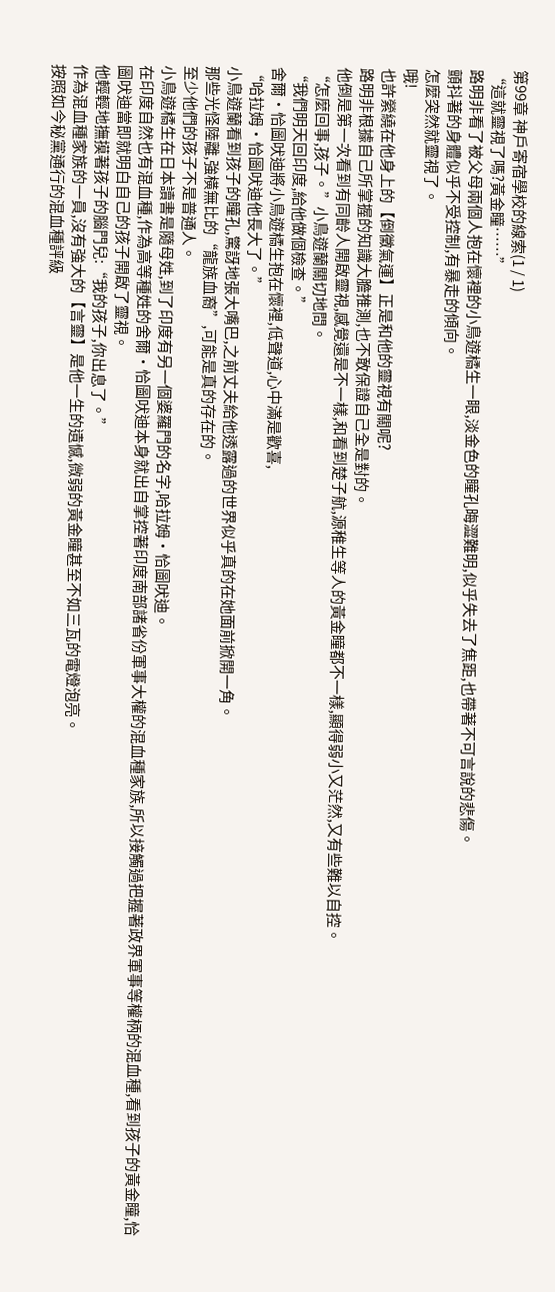第99章 神戶寄宿學校的線索(1 / 1)
“這就靈視了嗎?黃金瞳……”
路明非看了被父母兩個人抱在懷裡的小鳥遊橘生一眼,淡金色的瞳孔晦澀難明,似乎失去了焦距,也帶著不可言說的悲傷。
顫抖著的身體似乎不受控制,有暴走的傾向。
怎麼突然就靈視了。
哦!
也許縈繞在他身上的【倒黴氣運】正是和他的靈視有關呢?
路明非根據自己所掌握的知識大膽推測,也不敢保證自己全是對的。
他倒是第一次看到有同齡人開啟靈視,感覺還是不一樣,和看到楚子航,源稚生等人的黃金瞳都不一樣,顯得弱小又茫然,又有些難以自控。
“怎麼回事,孩子。”小鳥遊蘭關切地問。
“我們明天回印度,給他做個檢查。”
舍爾·恰圖吠迪將小鳥遊橘生抱在懷裡,低聲道,心中滿是歡喜,
“哈拉姆·恰圖吠迪他長大了。”
小鳥遊蘭看到孩子的瞳孔,驚訝地張大嘴巴,之前丈夫給他透露過的世界似乎真的在她面前掀開一角。
那些光怪陸離,強橫無比的“龍族血裔”,可能是真的存在的。
至少他們的孩子不是普通人。
小鳥遊橘生在日本讀書是隨母姓,到了印度有另一個婆羅門的名字,哈拉姆·恰圖吠迪。
在印度自然也有混血種,作為高等種姓的舍爾·恰圖吠迪本身就出自掌控著印度南部諸省份軍事大權的混血種家族,所以接觸過把握著政界軍事等權柄的混血種,看到孩子的黃金瞳,恰圖吠迪當即就明白自己的孩子開啟了靈視。
他輕輕地撫摸著孩子的腦門兒:“我的孩子,你出息了。”
作為混血種家族的一員,沒有強大的【言靈】是他一生的遺憾,微弱的黃金瞳甚至不如三瓦的電燈泡亮。
按照如今秘黨通行的混血種評級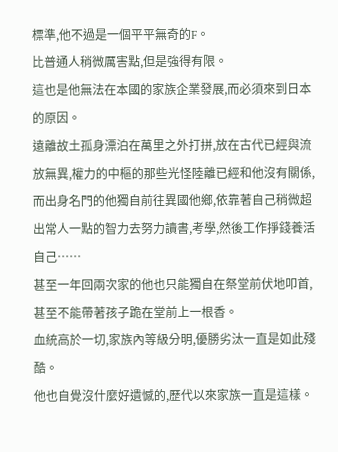標準,他不過是一個平平無奇的F。
比普通人稍微厲害點,但是強得有限。
這也是他無法在本國的家族企業發展,而必須來到日本的原因。
遠離故土孤身漂泊在萬里之外打拼,放在古代已經與流放無異,權力的中樞的那些光怪陸離已經和他沒有關係,而出身名門的他獨自前往異國他鄉,依靠著自己稍微超出常人一點的智力去努力讀書,考學,然後工作掙錢養活自己……
甚至一年回兩次家的他也只能獨自在祭堂前伏地叩首,甚至不能帶著孩子跪在堂前上一根香。
血統高於一切,家族內等級分明,優勝劣汰一直是如此殘酷。
他也自覺沒什麼好遺憾的,歷代以來家族一直是這樣。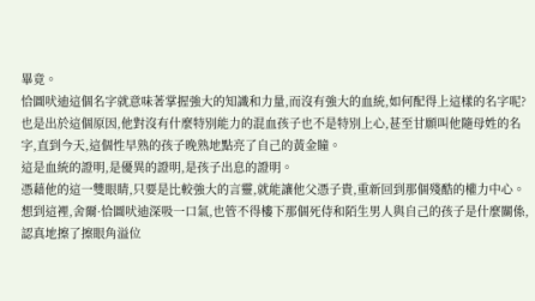畢竟。
恰圖吠迪這個名字就意味著掌握強大的知識和力量,而沒有強大的血統,如何配得上這樣的名字呢?
也是出於這個原因,他對沒有什麼特別能力的混血孩子也不是特別上心,甚至甘願叫他隨母姓的名字,直到今天,這個性早熟的孩子晚熟地點亮了自己的黃金瞳。
這是血統的證明,是優異的證明,是孩子出息的證明。
憑藉他的這一雙眼睛,只要是比較強大的言靈,就能讓他父憑子貴,重新回到那個殘酷的權力中心。
想到這裡,舍爾·恰圖吠迪深吸一口氣,也管不得樓下那個死侍和陌生男人與自己的孩子是什麼關係,認真地擦了擦眼角溢位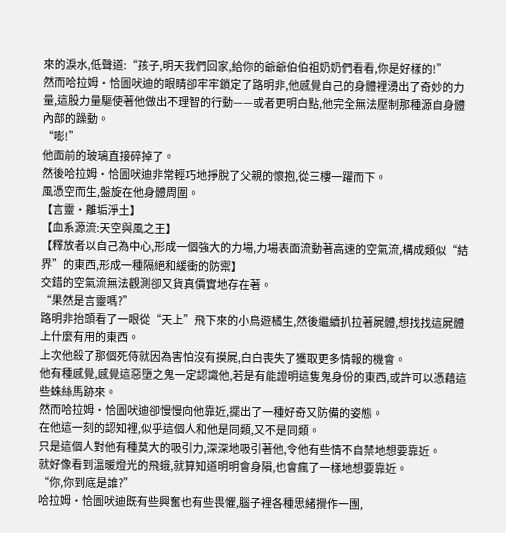來的淚水,低聲道:“孩子,明天我們回家,給你的爺爺伯伯祖奶奶們看看,你是好樣的!”
然而哈拉姆·恰圖吠迪的眼睛卻牢牢鎖定了路明非,他感覺自己的身體裡湧出了奇妙的力量,這股力量驅使著他做出不理智的行動——或者更明白點,他完全無法壓制那種源自身體內部的躁動。
“嘭!”
他面前的玻璃直接碎掉了。
然後哈拉姆·恰圖吠迪非常輕巧地掙脫了父親的懷抱,從三樓一躍而下。
風憑空而生,盤旋在他身體周圍。
【言靈·離垢淨土】
【血系源流:天空與風之王】
【釋放者以自己為中心,形成一個強大的力場,力場表面流動著高速的空氣流,構成類似“結界”的東西,形成一種隔絕和緩衝的防禦】
交錯的空氣流無法觀測卻又貨真價實地存在著。
“果然是言靈嗎?”
路明非抬頭看了一眼從“天上”飛下來的小鳥遊橘生,然後繼續扒拉著屍體,想找找這屍體上什麼有用的東西。
上次他殺了那個死侍就因為害怕沒有摸屍,白白喪失了獲取更多情報的機會。
他有種感覺,感覺這惡墮之鬼一定認識他,若是有能證明這隻鬼身份的東西,或許可以憑藉這些蛛絲馬跡來。
然而哈拉姆·恰圖吠迪卻慢慢向他靠近,擺出了一種好奇又防備的姿態。
在他這一刻的認知裡,似乎這個人和他是同類,又不是同類。
只是這個人對他有種莫大的吸引力,深深地吸引著他,令他有些情不自禁地想要靠近。
就好像看到溫暖燈光的飛蛾,就算知道明明會身隕,也會瘋了一樣地想要靠近。
“你,你到底是誰?”
哈拉姆·恰圖吠迪既有些興奮也有些畏懼,腦子裡各種思緒攪作一團,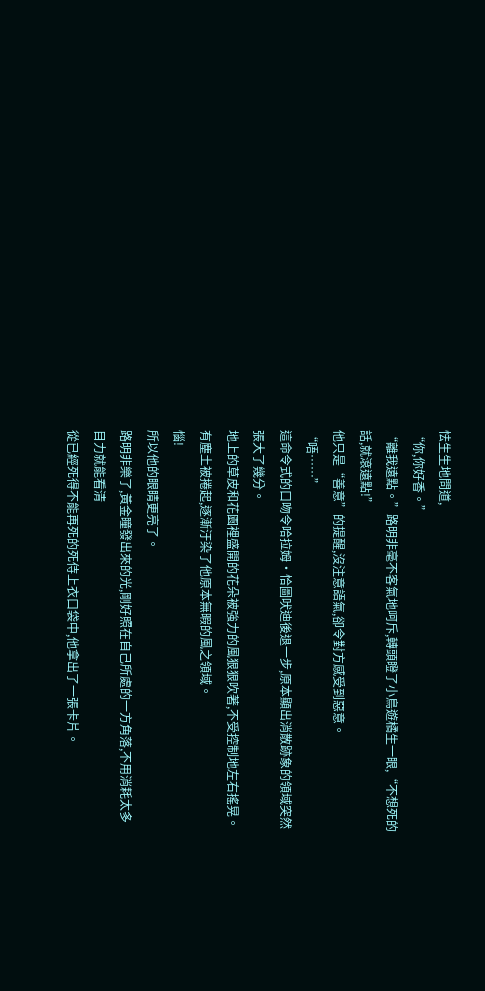怯生生地問道,
“你,你好香。”
“離我遠點。”路明非毫不客氣地呵斥,轉頭瞪了小鳥遊橘生一眼,“不想死的話,就滾遠點!”
他只是“善意”的提醒,沒注意語氣,卻令對方感受到惡意。
“唔……”
這命令式的口吻令哈拉姆·恰圖吠迪後退一步,原本顯出消散跡象的領域突然張大了幾分。
地上的草皮和花園裡盛開的花朵被強力的風狠狠吹著,不受控制地左右搖晃。
有塵土被捲起,逐漸汙染了他原本無暇的風之領域。
惱!
所以他的眼睛更亮了。
路明非樂了,黃金瞳發出來的光,剛好照在自己所處的一方角落,不用消耗太多目力就能看清
從已經死得不能再死的死侍上衣口袋中,他拿出了一張卡片。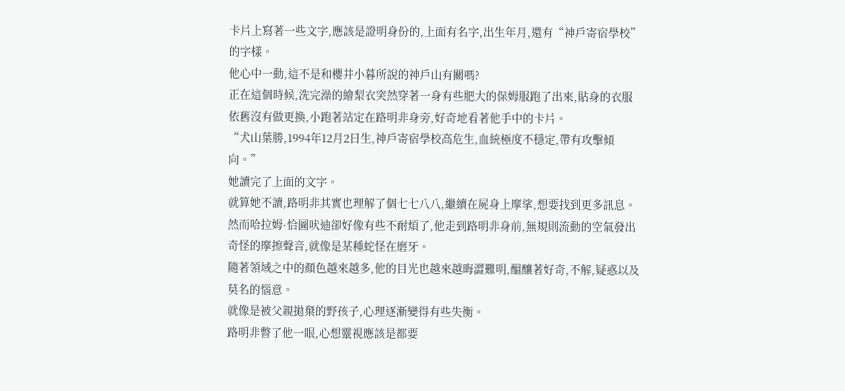卡片上寫著一些文字,應該是證明身份的,上面有名字,出生年月,還有“神戶寄宿學校”的字樣。
他心中一動,這不是和櫻井小暮所說的神戶山有關嗎?
正在這個時候,洗完澡的繪梨衣突然穿著一身有些肥大的保姆服跑了出來,貼身的衣服依舊沒有做更換,小跑著站定在路明非身旁,好奇地看著他手中的卡片。
“犬山葉勝,1994年12月2日生,神戶寄宿學校高危生,血統極度不穩定,帶有攻擊傾向。”
她讀完了上面的文字。
就算她不讀,路明非其實也理解了個七七八八,繼續在屍身上摩挲,想要找到更多訊息。
然而哈拉姆·恰圖吠迪卻好像有些不耐煩了,他走到路明非身前,無規則流動的空氣發出奇怪的摩擦聲音,就像是某種蛇怪在磨牙。
隨著領域之中的顏色越來越多,他的目光也越來越晦澀難明,醞釀著好奇,不解,疑惑以及莫名的惱意。
就像是被父親拋棄的野孩子,心理逐漸變得有些失衡。
路明非瞥了他一眼,心想靈視應該是都要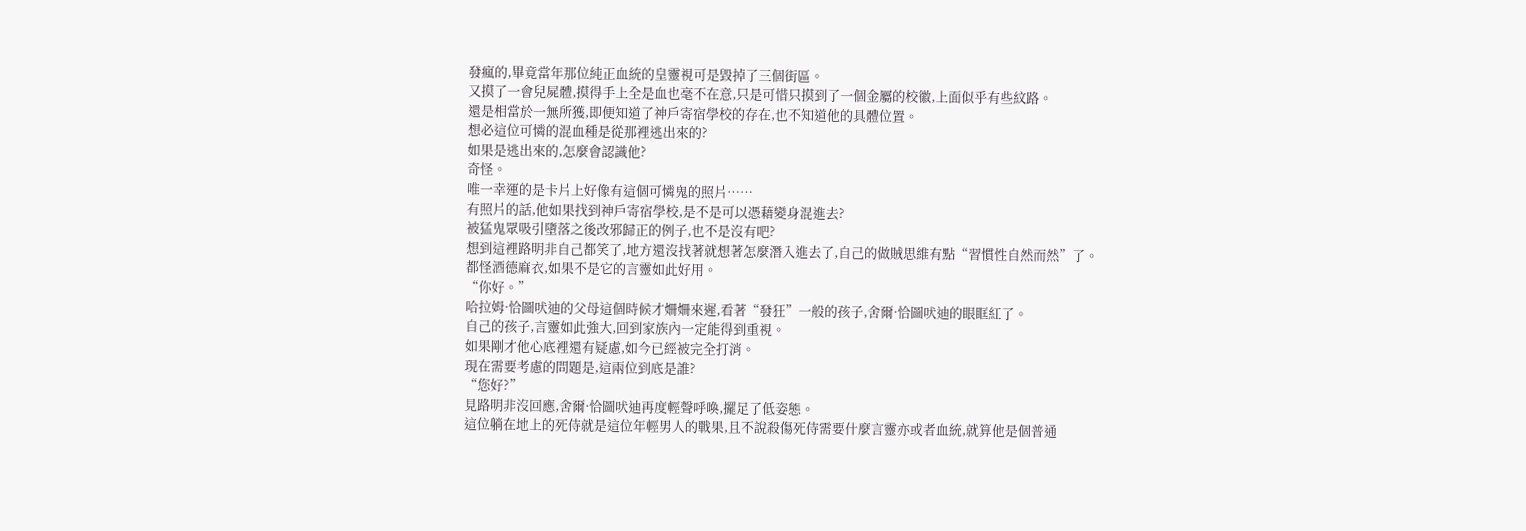發瘋的,畢竟當年那位純正血統的皇靈視可是毀掉了三個街區。
又摸了一會兒屍體,摸得手上全是血也毫不在意,只是可惜只摸到了一個金屬的校徽,上面似乎有些紋路。
還是相當於一無所獲,即便知道了神戶寄宿學校的存在,也不知道他的具體位置。
想必這位可憐的混血種是從那裡逃出來的?
如果是逃出來的,怎麼會認識他?
奇怪。
唯一幸運的是卡片上好像有這個可憐鬼的照片……
有照片的話,他如果找到神戶寄宿學校,是不是可以憑藉變身混進去?
被猛鬼眾吸引墮落之後改邪歸正的例子,也不是沒有吧?
想到這裡路明非自己都笑了,地方還沒找著就想著怎麼潛入進去了,自己的做賊思維有點“習慣性自然而然”了。
都怪酒德麻衣,如果不是它的言靈如此好用。
“你好。”
哈拉姆·恰圖吠迪的父母這個時候才姍姍來遲,看著“發狂”一般的孩子,舍爾·恰圖吠迪的眼眶紅了。
自己的孩子,言靈如此強大,回到家族內一定能得到重視。
如果剛才他心底裡還有疑慮,如今已經被完全打消。
現在需要考慮的問題是,這兩位到底是誰?
“您好?”
見路明非沒回應,舍爾·恰圖吠迪再度輕聲呼喚,擺足了低姿態。
這位躺在地上的死侍就是這位年輕男人的戰果,且不說殺傷死侍需要什麼言靈亦或者血統,就算他是個普通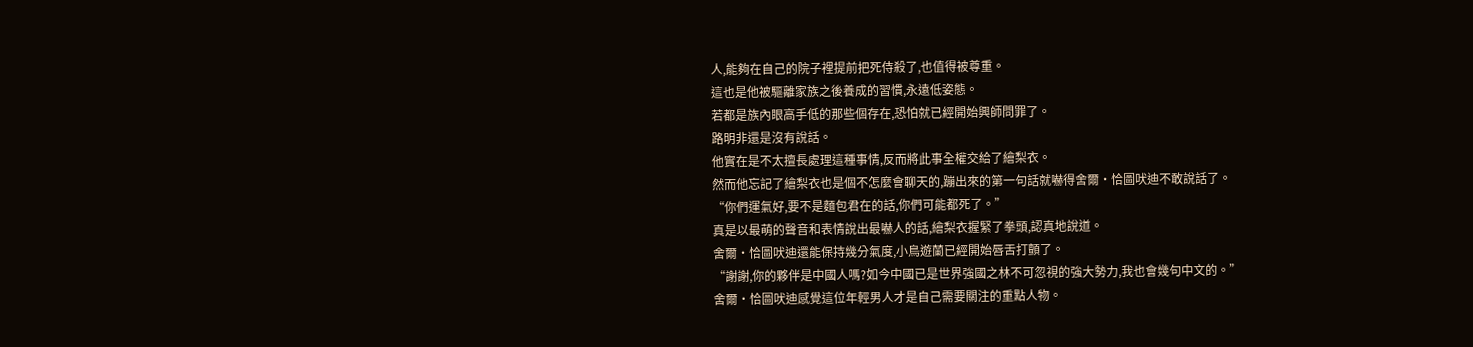人,能夠在自己的院子裡提前把死侍殺了,也值得被尊重。
這也是他被驅離家族之後養成的習慣,永遠低姿態。
若都是族內眼高手低的那些個存在,恐怕就已經開始興師問罪了。
路明非還是沒有說話。
他實在是不太擅長處理這種事情,反而將此事全權交給了繪梨衣。
然而他忘記了繪梨衣也是個不怎麼會聊天的,蹦出來的第一句話就嚇得舍爾·恰圖吠迪不敢說話了。
“你們運氣好,要不是麵包君在的話,你們可能都死了。”
真是以最萌的聲音和表情說出最嚇人的話,繪梨衣握緊了拳頭,認真地說道。
舍爾·恰圖吠迪還能保持幾分氣度,小鳥遊蘭已經開始唇舌打顫了。
“謝謝,你的夥伴是中國人嗎?如今中國已是世界強國之林不可忽視的強大勢力,我也會幾句中文的。”
舍爾·恰圖吠迪感覺這位年輕男人才是自己需要關注的重點人物。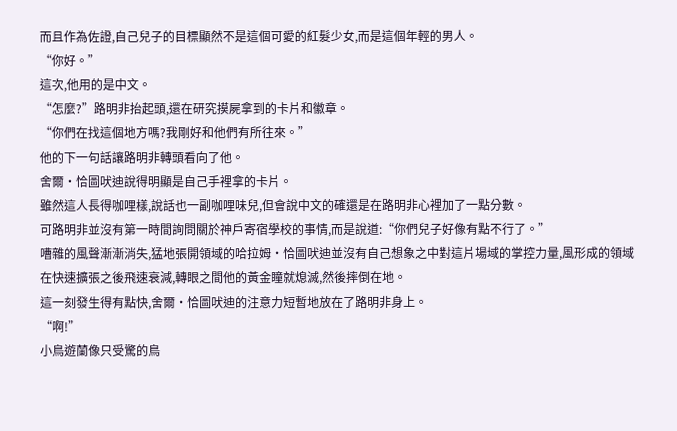而且作為佐證,自己兒子的目標顯然不是這個可愛的紅髮少女,而是這個年輕的男人。
“你好。”
這次,他用的是中文。
“怎麼?”路明非抬起頭,還在研究摸屍拿到的卡片和徽章。
“你們在找這個地方嗎?我剛好和他們有所往來。”
他的下一句話讓路明非轉頭看向了他。
舍爾·恰圖吠迪說得明顯是自己手裡拿的卡片。
雖然這人長得咖哩樣,說話也一副咖哩味兒,但會說中文的確還是在路明非心裡加了一點分數。
可路明非並沒有第一時間詢問關於神戶寄宿學校的事情,而是說道:“你們兒子好像有點不行了。”
嘈雜的風聲漸漸消失,猛地張開領域的哈拉姆·恰圖吠迪並沒有自己想象之中對這片場域的掌控力量,風形成的領域在快速擴張之後飛速衰減,轉眼之間他的黃金瞳就熄滅,然後摔倒在地。
這一刻發生得有點快,舍爾·恰圖吠迪的注意力短暫地放在了路明非身上。
“啊!”
小鳥遊蘭像只受驚的鳥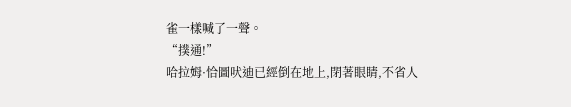雀一樣喊了一聲。
“撲通!”
哈拉姆·恰圖吠迪已經倒在地上,閉著眼睛,不省人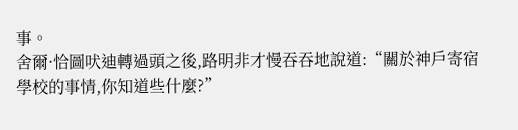事。
舍爾·恰圖吠迪轉過頭之後,路明非才慢吞吞地說道:“關於神戶寄宿學校的事情,你知道些什麼?”